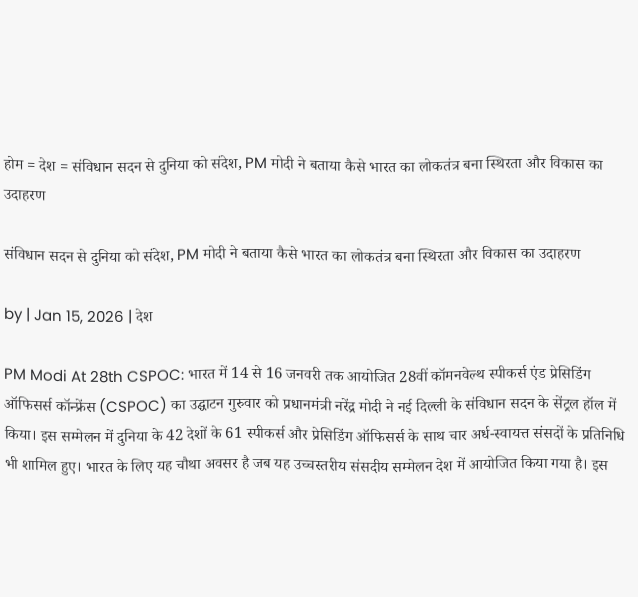होम = देश = संविधान सदन से दुनिया को संदेश, PM मोदी ने बताया कैसे भारत का लोकतंत्र बना स्थिरता और विकास का उदाहरण

संविधान सदन से दुनिया को संदेश, PM मोदी ने बताया कैसे भारत का लोकतंत्र बना स्थिरता और विकास का उदाहरण

by | Jan 15, 2026 | देश

PM Modi At 28th CSPOC: भारत में 14 से 16 जनवरी तक आयोजित 28वीं कॉमनवेल्थ स्पीकर्स एंड प्रेसिडिंग ऑफिसर्स कॉन्फ्रेंस (CSPOC) का उद्घाटन गुरुवार को प्रधानमंत्री नरेंद्र मोदी ने नई दिल्ली के संविधान सदन के सेंट्रल हॉल में किया। इस सम्मेलन में दुनिया के 42 देशों के 61 स्पीकर्स और प्रेसिडिंग ऑफिसर्स के साथ चार अर्ध-स्वायत्त संसदों के प्रतिनिधि भी शामिल हुए। भारत के लिए यह चौथा अवसर है जब यह उच्चस्तरीय संसदीय सम्मेलन देश में आयोजित किया गया है। इस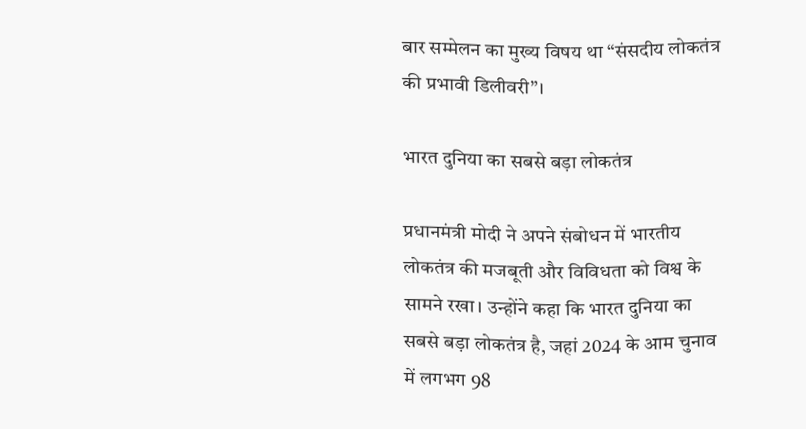बार सम्मेलन का मुख्य विषय था “संसदीय लोकतंत्र की प्रभावी डिलीवरी”।

भारत दुनिया का सबसे बड़ा लोकतंत्र

प्रधानमंत्री मोदी ने अपने संबोधन में भारतीय लोकतंत्र की मजबूती और विविधता को विश्व के सामने रखा। उन्होंने कहा कि भारत दुनिया का सबसे बड़ा लोकतंत्र है, जहां 2024 के आम चुनाव में लगभग 98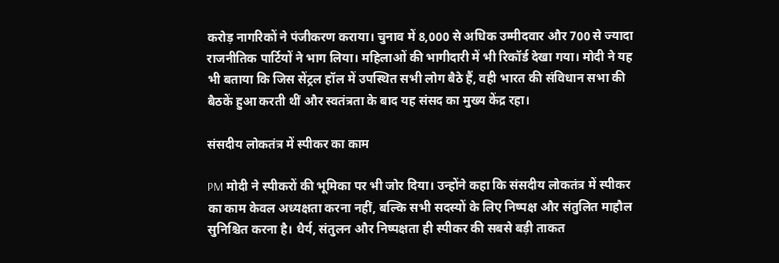करोड़ नागरिकों ने पंजीकरण कराया। चुनाव में 8,000 से अधिक उम्मीदवार और 700 से ज्यादा राजनीतिक पार्टियों ने भाग लिया। महिलाओं की भागीदारी में भी रिकॉर्ड देखा गया। मोदी ने यह भी बताया कि जिस सेंट्रल हॉल में उपस्थित सभी लोग बैठे हैं, वही भारत की संविधान सभा की बैठकें हुआ करती थीं और स्वतंत्रता के बाद यह संसद का मुख्य केंद्र रहा।

संसदीय लोकतंत्र में स्पीकर का काम

PM मोदी ने स्पीकरों की भूमिका पर भी जोर दिया। उन्होंने कहा कि संसदीय लोकतंत्र में स्पीकर का काम केवल अध्यक्षता करना नहीं, बल्कि सभी सदस्यों के लिए निष्पक्ष और संतुलित माहौल सुनिश्चित करना है। धैर्य, संतुलन और निष्पक्षता ही स्पीकर की सबसे बड़ी ताकत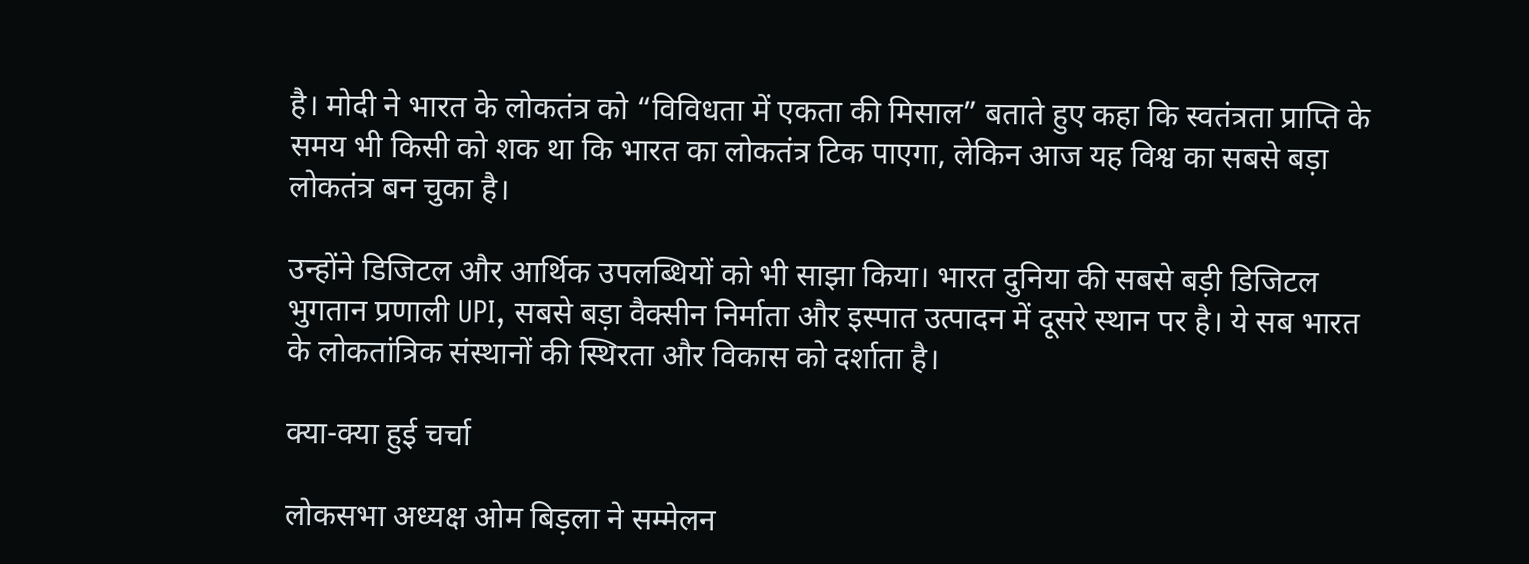है। मोदी ने भारत के लोकतंत्र को “विविधता में एकता की मिसाल” बताते हुए कहा कि स्वतंत्रता प्राप्ति के समय भी किसी को शक था कि भारत का लोकतंत्र टिक पाएगा, लेकिन आज यह विश्व का सबसे बड़ा लोकतंत्र बन चुका है।

उन्होंने डिजिटल और आर्थिक उपलब्धियों को भी साझा किया। भारत दुनिया की सबसे बड़ी डिजिटल भुगतान प्रणाली UPI, सबसे बड़ा वैक्सीन निर्माता और इस्पात उत्पादन में दूसरे स्थान पर है। ये सब भारत के लोकतांत्रिक संस्थानों की स्थिरता और विकास को दर्शाता है।

क्या-क्या हुई चर्चा

लोकसभा अध्यक्ष ओम बिड़ला ने सम्मेलन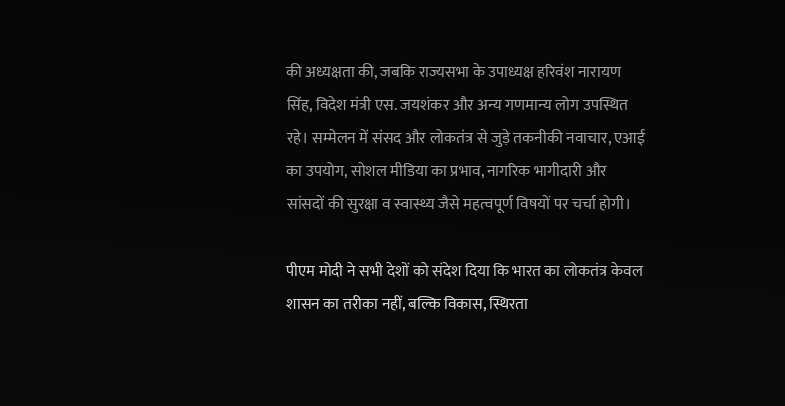की अध्यक्षता की, जबकि राज्यसभा के उपाध्यक्ष हरिवंश नारायण सिंह, विदेश मंत्री एस. जयशंकर और अन्य गणमान्य लोग उपस्थित रहे। सम्मेलन में संसद और लोकतंत्र से जुड़े तकनीकी नवाचार, एआई का उपयोग, सोशल मीडिया का प्रभाव, नागरिक भागीदारी और सांसदों की सुरक्षा व स्वास्थ्य जैसे महत्वपूर्ण विषयों पर चर्चा होगी।

पीएम मोदी ने सभी देशों को संदेश दिया कि भारत का लोकतंत्र केवल शासन का तरीका नहीं, बल्कि विकास, स्थिरता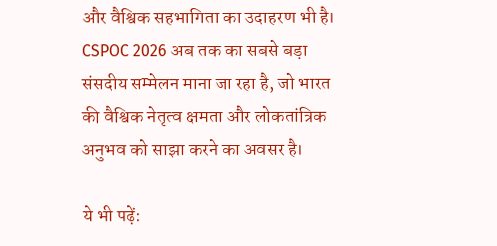और वैश्विक सहभागिता का उदाहरण भी है। CSPOC 2026 अब तक का सबसे बड़ा संसदीय सम्मेलन माना जा रहा है, जो भारत की वैश्विक नेतृत्व क्षमता और लोकतांत्रिक अनुभव को साझा करने का अवसर है।

ये भी पढ़ें: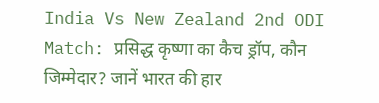India Vs New Zealand 2nd ODI Match: प्रसिद्ध कृष्णा का कैच ड्रॉप, कौन जिम्मेदार? जानें भारत की हार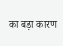का बड़ा कारण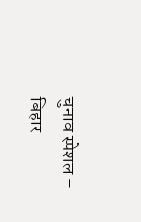चुनाव स्पेशल – बिहार